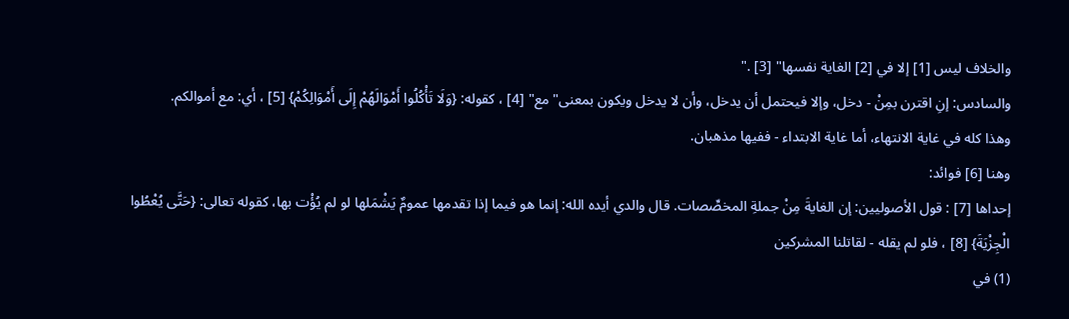والخلاف ليس [1] إلا في [2] الغاية نفسها" [3] ."
والسادس: إنِ اقترن بمِنْ - دخل، وإلا فيحتمل أن يدخل، وأن لا يدخل ويكون بمعنى"مع" [4] ، كقوله: {وَلَا تَأْكُلُوا أَمْوَالَهُمْ إِلَى أَمْوَالِكُمْ} [5] ، أي: مع أموالكم.
وهذا كله في غاية الانتهاء، أما غاية الابتداء - ففيها مذهبان.
وهنا [6] فوائد:
إحداها [7] : قول الأصوليين: إن الغايةَ مِنْ جملةِ المخصِّصات. قال والدي أيده الله: إنما هو فيما إذا تقدمها عمومٌ يَشْمَلها لو لم يُؤْت بها، كقوله تعالى: {حَتَّى يُعْطُوا الْجِزْيَةَ} [8] ، فلو لم يقله - لقاتلنا المشركين
(1) في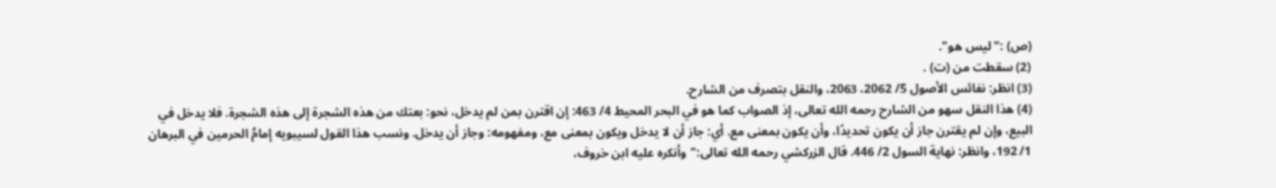(ص) :"ليس هو".
(2) سقطت من (ت) .
(3) انظر: نفائس الأصول 5/ 2062، 2063، والنقل بتصرف من الشارح.
(4) هذا النقل سهو من الشارح رحمه الله تعالى، إذ الصواب كما هو في البحر المحيط 4/ 463: إن اقترن بمن لم يدخل، نحو: بعتك من هذه الشجرة إلى هذه الشجرة. فلا يدخل في البيع، وإن لم يقترن جاز أن يكون تحديدًا، وأن يكون بمعنى مع. أي: جاز أن لا يدخل ويكون بمعنى مع، ومفهومه: وجاز أن يدخل. ونسب هذا القول لسيبويه إمامُ الحرمين في البرهان 1/ 192، وانظر: نهاية السول 2/ 446. قال الزركشي رحمه الله تعالى:"وأنكره عليه ابن خروف،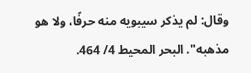وقال: لم يذكر سيبويه منه حرفًا، ولا هو مذهبه". البحر المحيط 4/ 464.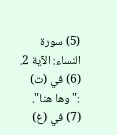(5) سورة النساء: الآية 2.
(6) في (ت) :"وها هنا".
(7) في (غ)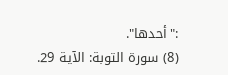:"أحدها".
(8) سورة التوبة: الآية 29.